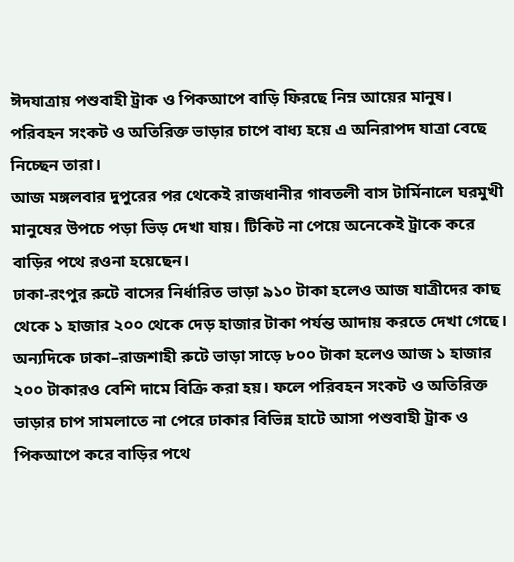ঈদযাত্রায় পশুবাহী ট্রাক ও পিকআপে বাড়ি ফিরছে নিম্ন আয়ের মানুষ। পরিবহন সংকট ও অতিরিক্ত ভাড়ার চাপে বাধ্য হয়ে এ অনিরাপদ যাত্রা বেছে নিচ্ছেন তারা।
আজ মঙ্গলবার দুপুরের পর থেকেই রাজধানীর গাবতলী বাস টার্মিনালে ঘরমুখী মানুষের উপচে পড়া ভিড় দেখা যায়। টিকিট না পেয়ে অনেকেই ট্রাকে করে বাড়ির পথে রওনা হয়েছেন।
ঢাকা-রংপুর রুটে বাসের নির্ধারিত ভাড়া ৯১০ টাকা হলেও আজ যাত্রীদের কাছ থেকে ১ হাজার ২০০ থেকে দেড় হাজার টাকা পর্যন্ত আদায় করতে দেখা গেছে।
অন্যদিকে ঢাকা–রাজশাহী রুটে ভাড়া সাড়ে ৮০০ টাকা হলেও আজ ১ হাজার ২০০ টাকারও বেশি দামে বিক্রি করা হয়। ফলে পরিবহন সংকট ও অতিরিক্ত ভাড়ার চাপ সামলাতে না পেরে ঢাকার বিভিন্ন হাটে আসা পশুবাহী ট্রাক ও পিকআপে করে বাড়ির পথে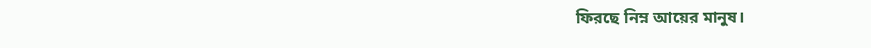ফিরছে নিম্ন আয়ের মানুষ।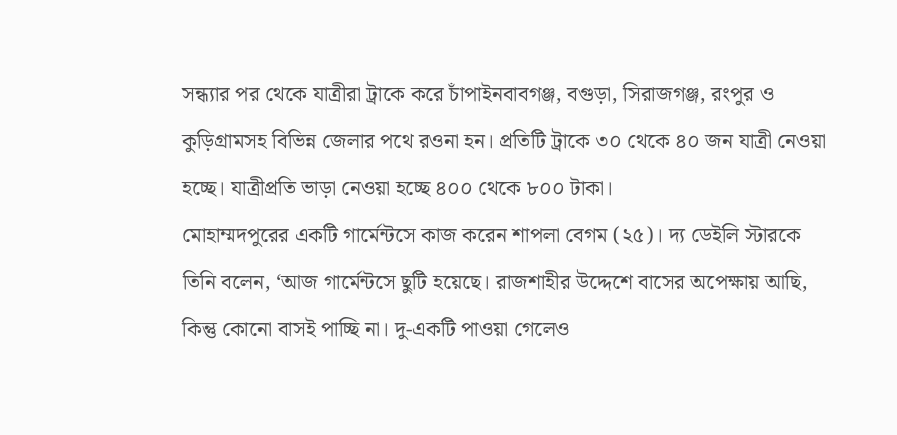সন্ধ্যার পর থেকে যাত্রীরা ট্রাকে করে চাঁপাইনবাবগঞ্জ, বগুড়া, সিরাজগঞ্জ, রংপুর ও কুড়িগ্রামসহ বিভিন্ন জেলার পথে রওনা হন। প্রতিটি ট্রাকে ৩০ থেকে ৪০ জন যাত্রী নেওয়া হচ্ছে। যাত্রীপ্রতি ভাড়া নেওয়া হচ্ছে ৪০০ থেকে ৮০০ টাকা।
মোহাম্মদপুরের একটি গার্মেন্টসে কাজ করেন শাপলা বেগম (২৫)। দ্য ডেইলি স্টারকে তিনি বলেন, ‘আজ গার্মেন্টসে ছুটি হয়েছে। রাজশাহীর উদ্দেশে বাসের অপেক্ষায় আছি, কিন্তু কোনো বাসই পাচ্ছি না। দু-একটি পাওয়া গেলেও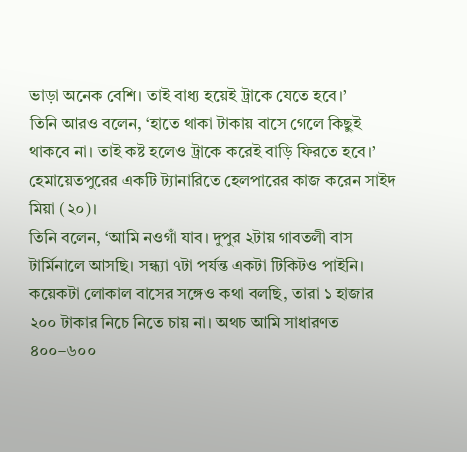ভাড়া অনেক বেশি। তাই বাধ্য হয়েই ট্রাকে যেতে হবে।’
তিনি আরও বলেন, ‘হাতে থাকা টাকায় বাসে গেলে কিছুই থাকবে না। তাই কষ্ট হলেও ট্রাকে করেই বাড়ি ফিরতে হবে।’
হেমায়েতপুরের একটি ট্যানারিতে হেলপারের কাজ করেন সাইদ মিয়া (২০)।
তিনি বলেন, ‘আমি নওগাঁ যাব। দুপুর ২টায় গাবতলী বাস টার্মিনালে আসছি। সন্ধ্যা ৭টা পর্যন্ত একটা টিকিটও পাইনি। কয়েকটা লোকাল বাসের সঙ্গেও কথা বলছি, তারা ১ হাজার ২০০ টাকার নিচে নিতে চায় না। অথচ আমি সাধারণত ৪০০–৬০০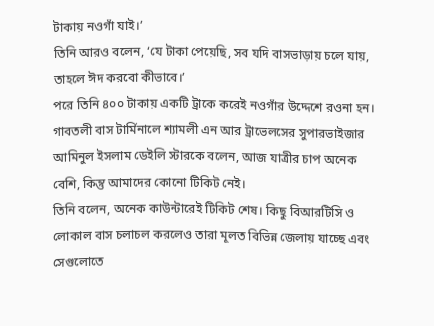টাকায় নওগাঁ যাই।’
তিনি আরও বলেন, ‘যে টাকা পেয়েছি, সব যদি বাসভাড়ায় চলে যায়, তাহলে ঈদ করবো কীভাবে।’
পরে তিনি ৪০০ টাকায় একটি ট্রাকে করেই নওগাঁর উদ্দেশে রওনা হন।
গাবতলী বাস টার্মিনালে শ্যামলী এন আর ট্রাভেলসের সুপারভাইজার আমিনুল ইসলাম ডেইলি স্টারকে বলেন, আজ যাত্রীর চাপ অনেক বেশি, কিন্তু আমাদের কোনো টিকিট নেই।
তিনি বলেন, অনেক কাউন্টারেই টিকিট শেষ। কিছু বিআরটিসি ও লোকাল বাস চলাচল করলেও তারা মূলত বিভিন্ন জেলায় যাচ্ছে এবং সেগুলোতে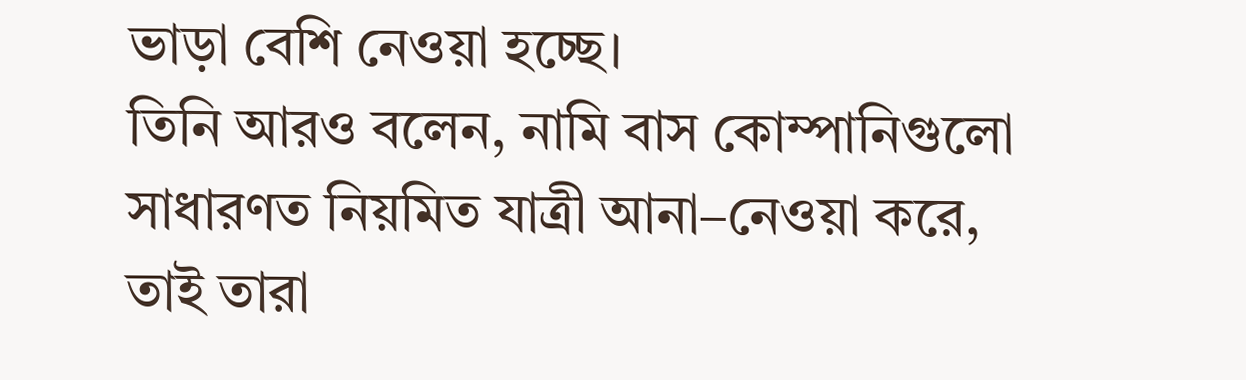ভাড়া বেশি নেওয়া হচ্ছে।
তিনি আরও বলেন, নামি বাস কোম্পানিগুলো সাধারণত নিয়মিত যাত্রী আনা–নেওয়া করে, তাই তারা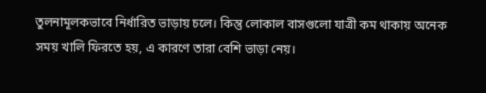তুলনামূলকভাবে নির্ধারিত ভাড়ায় চলে। কিন্তু লোকাল বাসগুলো যাত্রী কম থাকায় অনেক সময় খালি ফিরতে হয়, এ কারণে তারা বেশি ভাড়া নেয়।